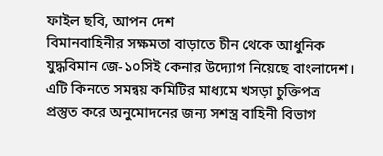ফাইল ছবি, আপন দেশ
বিমানবাহিনীর সক্ষমতা বাড়াতে চীন থেকে আধুনিক যুদ্ধবিমান জে-১০সিই কেনার উদ্যোগ নিয়েছে বাংলাদেশ। এটি কিনতে সমন্বয় কমিটির মাধ্যমে খসড়া চুক্তিপত্র প্রস্তুত করে অনুমোদনের জন্য সশস্ত্র বাহিনী বিভাগ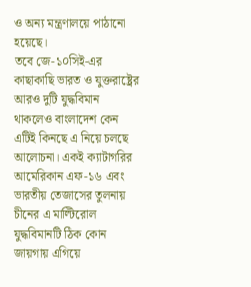ও অন্য মন্ত্রণালয়ে পাঠানো হয়েছে।
তবে জে-১০সিই-এর কাছাকাছি ভারত ও যুক্তরাষ্ট্রের আরও দুটি যুদ্ধবিমান থাকলেও বাংলাদেশ কেন এটিই কিনছে এ নিয়ে চলছে আলোচনা। একই ক্যাটাগরির আমেরিকান এফ-১৬ এবং ভারতীয় তেজাসের তুলনায় চীনের এ মাল্টিরোল যুদ্ধবিমানটি ঠিক কোন জায়গায় এগিয়ে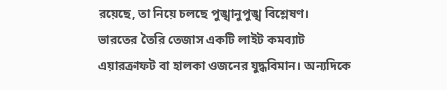রয়েছে, তা নিয়ে চলছে পুঙ্খানুপুঙ্খ বিশ্লেষণ।
ভারতের তৈরি তেজাস একটি লাইট কমব্যাট এয়ারক্রাফট বা হালকা ওজনের যুদ্ধবিমান। অন্যদিকে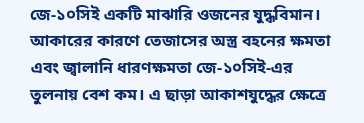জে-১০সিই একটি মাঝারি ওজনের যুদ্ধবিমান। আকারের কারণে তেজাসের অস্ত্র বহনের ক্ষমতা এবং জ্বালানি ধারণক্ষমতা জে-১০সিই-এর তুলনায় বেশ কম। এ ছাড়া আকাশযুদ্ধের ক্ষেত্রে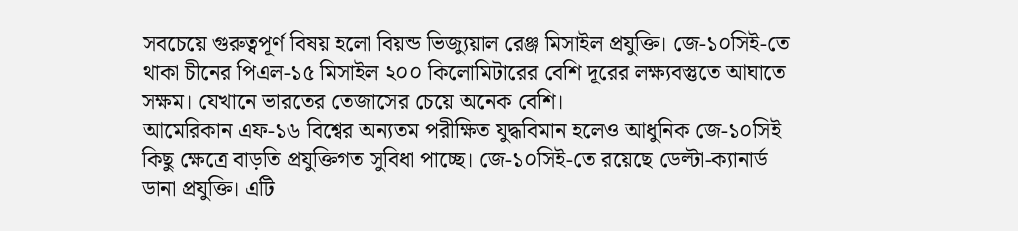সবচেয়ে গুরুত্বপূর্ণ বিষয় হলো বিয়ন্ড ভিজ্যুয়াল রেঞ্জ মিসাইল প্রযুক্তি। জে-১০সিই-তে থাকা চীনের পিএল-১৫ মিসাইল ২০০ কিলোমিটারের বেশি দূরের লক্ষ্যবস্তুতে আঘাতে সক্ষম। যেখানে ভারতের তেজাসের চেয়ে অনেক বেশি।
আমেরিকান এফ-১৬ বিশ্বের অন্যতম পরীক্ষিত যুদ্ধবিমান হলেও আধুনিক জে-১০সিই কিছু ক্ষেত্রে বাড়তি প্রযুক্তিগত সুবিধা পাচ্ছে। জে-১০সিই-তে রয়েছে ডেল্টা-ক্যানার্ড ডানা প্রযুক্তি। এটি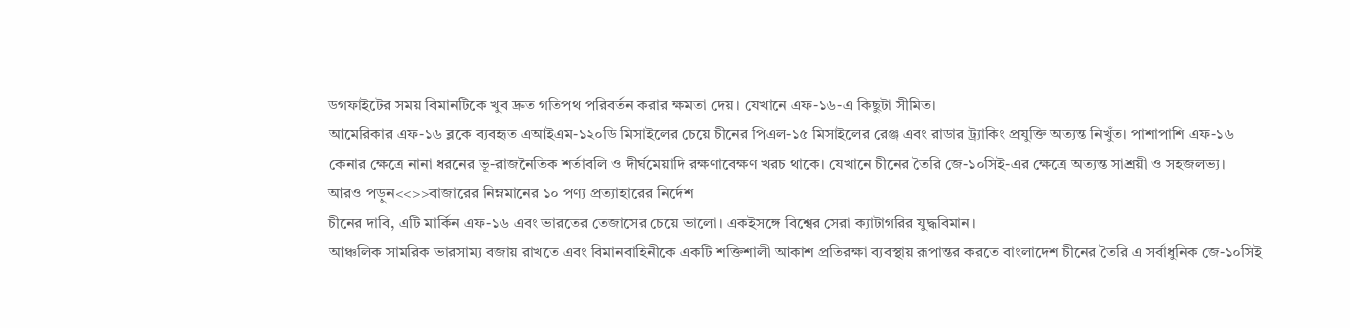ডগফাইটের সময় বিমানটিকে খুব দ্রুত গতিপথ পরিবর্তন করার ক্ষমতা দেয়। যেখানে এফ-১৬-এ কিছুটা সীমিত।
আমেরিকার এফ-১৬ ব্লকে ব্যবহৃত এআইএম-১২০ডি মিসাইলের চেয়ে চীনের পিএল-১৫ মিসাইলের রেঞ্জ এবং রাডার ট্র্যাকিং প্রযুক্তি অত্যন্ত নিখুঁত। পাশাপাশি এফ-১৬ কেনার ক্ষেত্রে নানা ধরনের ভূ-রাজনৈতিক শর্তাবলি ও দীর্ঘমেয়াদি রক্ষণাবেক্ষণ খরচ থাকে। যেখানে চীনের তৈরি জে-১০সিই-এর ক্ষেত্রে অত্যন্ত সাশ্রয়ী ও সহজলভ্য।
আরও পড়ুন<<>>বাজারের নিম্নমানের ১০ পণ্য প্রত্যাহারের নির্দেশ
চীনের দাবি, এটি মার্কিন এফ-১৬ এবং ভারতের তেজাসের চেয়ে ভালো। একইসঙ্গে বিশ্বের সেরা ক্যাটাগরির যুদ্ধবিমান।
আঞ্চলিক সামরিক ভারসাম্য বজায় রাখতে এবং বিমানবাহিনীকে একটি শক্তিশালী আকাশ প্রতিরক্ষা ব্যবস্থায় রূপান্তর করতে বাংলাদেশ চীনের তৈরি এ সর্বাধুনিক জে-১০সিই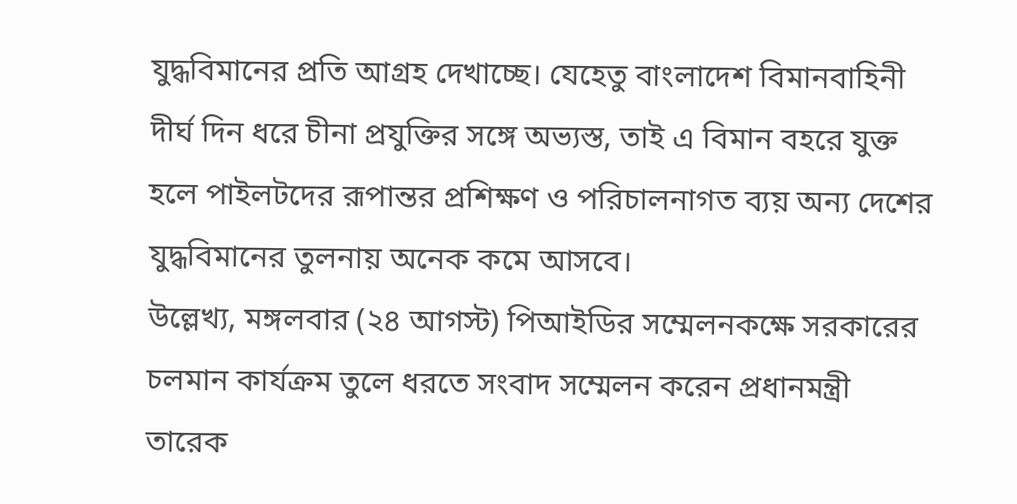যুদ্ধবিমানের প্রতি আগ্রহ দেখাচ্ছে। যেহেতু বাংলাদেশ বিমানবাহিনী দীর্ঘ দিন ধরে চীনা প্রযুক্তির সঙ্গে অভ্যস্ত, তাই এ বিমান বহরে যুক্ত হলে পাইলটদের রূপান্তর প্রশিক্ষণ ও পরিচালনাগত ব্যয় অন্য দেশের যুদ্ধবিমানের তুলনায় অনেক কমে আসবে।
উল্লেখ্য, মঙ্গলবার (২৪ আগস্ট) পিআইডির সম্মেলনকক্ষে সরকারের চলমান কার্যক্রম তুলে ধরতে সংবাদ সম্মেলন করেন প্রধানমন্ত্রী তারেক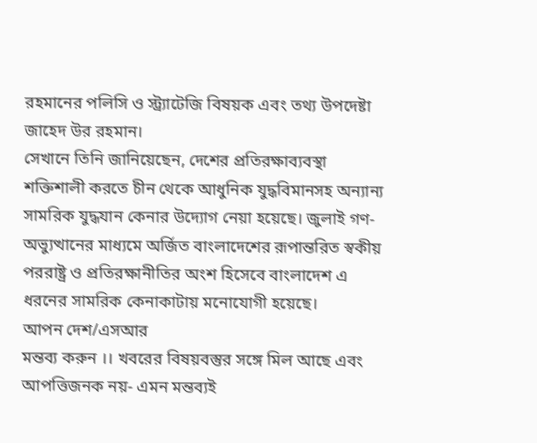রহমানের পলিসি ও স্ট্র্যাটেজি বিষয়ক এবং তথ্য উপদেষ্টা জাহেদ উর রহমান।
সেখানে তিনি জানিয়েছেন, দেশের প্রতিরক্ষাব্যবস্থা শক্তিশালী করতে চীন থেকে আধুনিক যুদ্ধবিমানসহ অন্যান্য সামরিক যুদ্ধযান কেনার উদ্যোগ নেয়া হয়েছে। জুলাই গণ-অভ্যুত্থানের মাধ্যমে অর্জিত বাংলাদেশের রূপান্তরিত স্বকীয় পররাষ্ট্র ও প্রতিরক্ষানীতির অংশ হিসেবে বাংলাদেশ এ ধরনের সামরিক কেনাকাটায় মনোযোগী হয়েছে।
আপন দেশ/এসআর
মন্তব্য করুন ।। খবরের বিষয়বস্তুর সঙ্গে মিল আছে এবং আপত্তিজনক নয়- এমন মন্তব্যই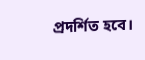প্রদর্শিত হবে।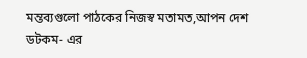মন্তব্যগুলো পাঠকের নিজস্ব মতামত,আপন দেশ ডটকম- এর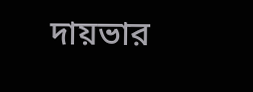দায়ভার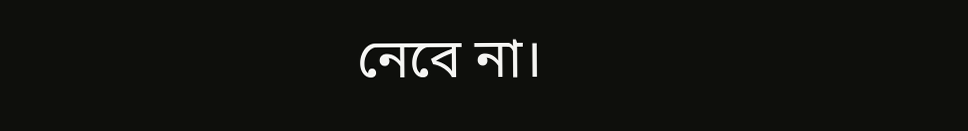নেবে না।